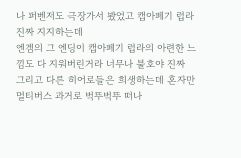나 퍼벤저도 극장가서 봤었고 캡아페기 럽라 진짜 지지하는데
엔겜의 그 엔딩이 캡아페기 럽라의 아련한 느낌도 다 지워버린거라 너무나 불호야 진짜
그리고 다른 히어로들은 희생하는데 혼자만 멀티버스 과거로 벅뚜벅뚜 떠나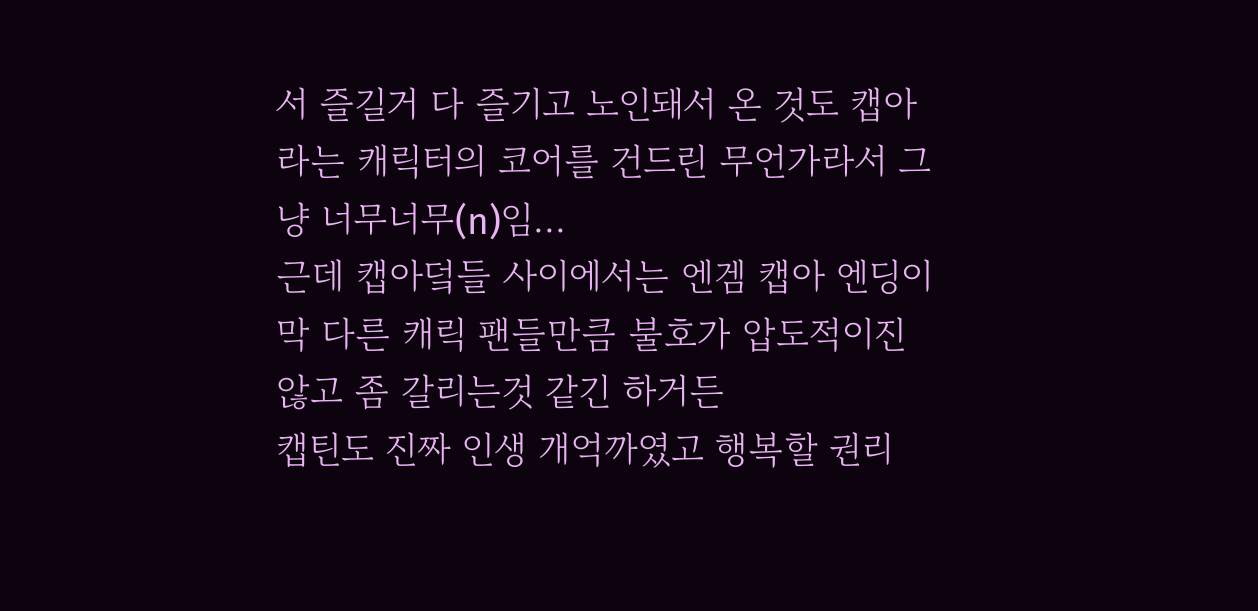서 즐길거 다 즐기고 노인돼서 온 것도 캡아라는 캐릭터의 코어를 건드린 무언가라서 그냥 너무너무(n)임...
근데 캡아덬들 사이에서는 엔겜 캡아 엔딩이 막 다른 캐릭 팬들만큼 불호가 압도적이진 않고 좀 갈리는것 같긴 하거든
캡틴도 진짜 인생 개억까였고 행복할 권리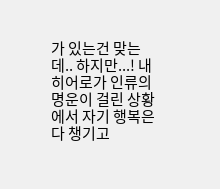가 있는건 맞는데.. 하지만...! 내 히어로가 인류의 명운이 걸린 상황에서 자기 행복은 다 챙기고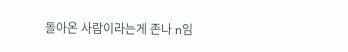돌아온 사람이라는게 존나 n임